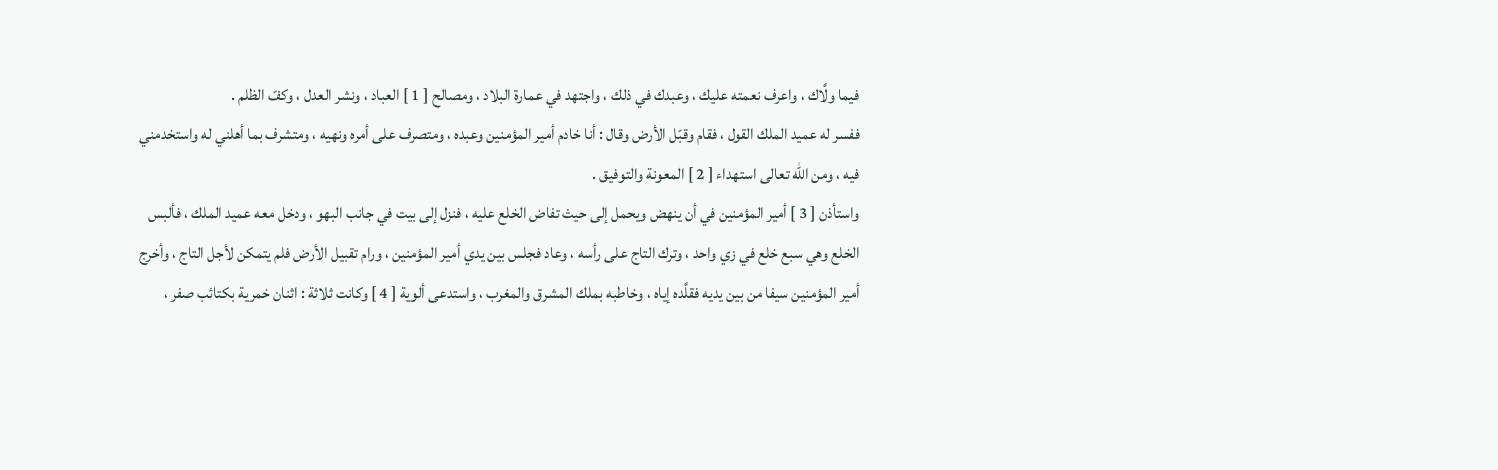فيما ولَّاك ، واعرف نعمته عليك ، وعبدك في ذلك ، واجتهد في عمارة البلاد ، ومصالح [ 1 ] العباد ، ونشر العدل ، وكفّ الظلم .
ففسر له عميد الملك القول ، فقام وقبّل الأرض وقال : أنا خادم أمير المؤمنين وعبده ، ومتصرف على أمره ونهيه ، ومتشرف بما أهلني له واستخدمني فيه ، ومن الله تعالى استهداء [ 2 ] المعونة والتوفيق .
واستأذن [ 3 ] أمير المؤمنين في أن ينهض ويحمل إلى حيث تفاض الخلع عليه ، فنزل إلى بيت في جانب البهو ، ودخل معه عميد الملك ، فألبس الخلع وهي سبع خلع في زي واحد ، وترك التاج على رأسه ، وعاد فجلس بين يدي أمير المؤمنين ، ورام تقبيل الأرض فلم يتمكن لأجل التاج ، وأخرج أمير المؤمنين سيفا من بين يديه فقلَّده إياه ، وخاطبه بملك المشرق والمغرب ، واستدعى ألوية [ 4 ] وكانت ثلاثة : اثنان خمرية بكتائب صفر ،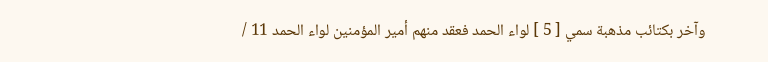وآخر بكتائب مذهبة سمي [ 5 ] لواء الحمد فعقد منهم أمير المؤمنين لواء الحمد 11 /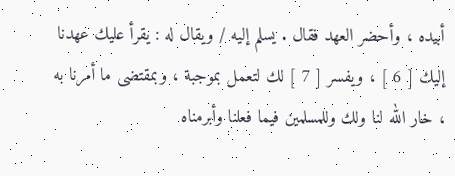أبيده ، وأحضر العهد فقال . يسلم إليه / ويقال له : يقرأ عليك عهدنا إليك [ 6 ] ، ويفسر [ 7 ] لك لتعمل بموجبة ، وبمقتضى ما أمرنا به ، خار الله لنا ولك وللمسلمين فيما فعلنا وأبرمناه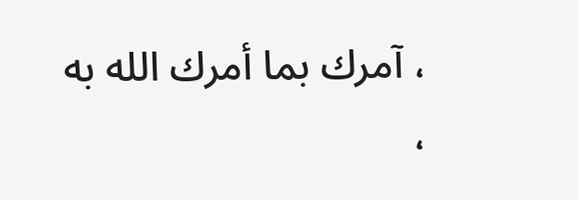، آمرك بما أمرك الله به ،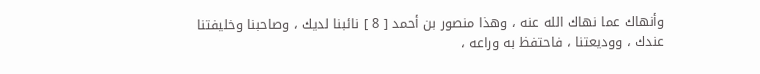وأنهاك عما نهاك الله عنه ، وهذا منصور بن أحمد [ 8 ] نائبنا لديك ، وصاحبنا وخليفتنا عندك ، ووديعتنا ، فاحتفظ به وراعه ،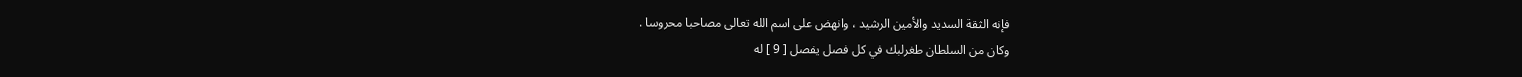فإنه الثقة السديد والأمين الرشيد ، وانهض على اسم الله تعالى مصاحبا محروسا .
وكان من السلطان طغرلبك في كل فصل يفصل [ 9 ] له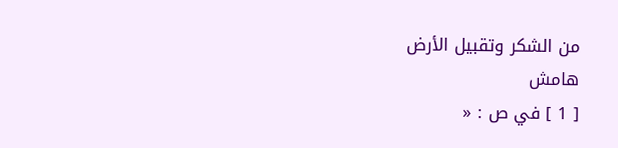من الشكر وتقبيل الأرض
هامش
[ 1 ] في ص : «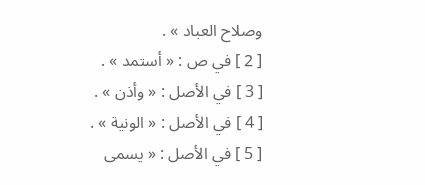وصلاح العباد » .
[ 2 ] في ص : « أستمد » .
[ 3 ] في الأصل : « وأذن » .
[ 4 ] في الأصل : « الونية » .
[ 5 ] في الأصل : « يسمى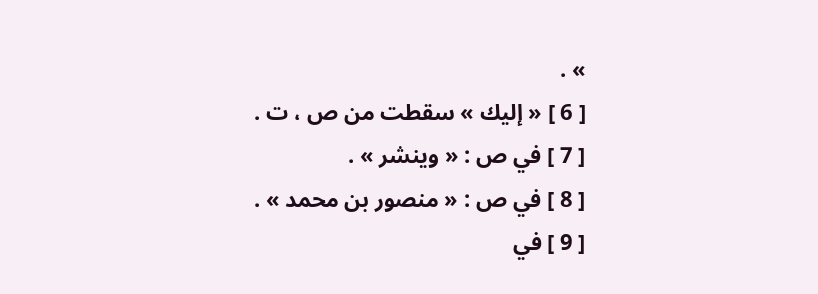» .
[ 6 ] « إليك » سقطت من ص ، ت .
[ 7 ] في ص : « وينشر » .
[ 8 ] في ص : « منصور بن محمد » .
[ 9 ] في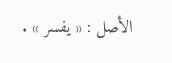الأصل : « يفسر » .